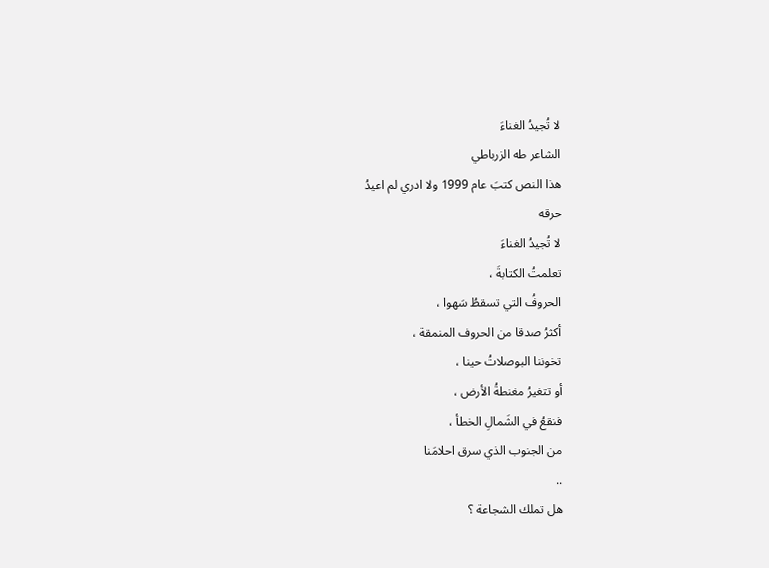لا تُجيدُ الغناءَ
الشاعر طه الزرباطي
هذا النص كتبَ عام 1999 ولا ادري لم اعيدُ
حرقه
لا تُجيدُ الغناءَ
تعلمتُ الكتابةَ ،
الحروفُ التي تسقطُ سَهوا ،
أكثرُ صدقا من الحروف المنمقة ،
تخوننا البوصلاتُ حينا ،
أو تتغيرُ مغنطةُ الأرض ،
فنقعُ في الشَمالِ الخطأ ،
من الجنوب الذي سرق احلامَنا
..
هل تملك الشجاعة ؟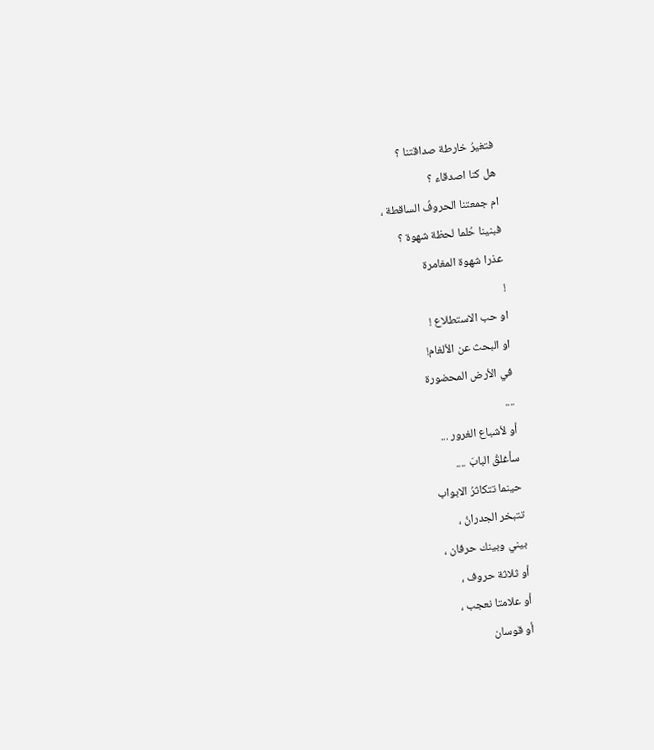فتغيرُ خارطة صداقتنا ؟
هل كنا اصدقاء ؟
ام جمعتنا الحروفُ الساقطة ،
فبنينا حُلما لحظة شهوة ؟
عذرا شهوة المغامرة
!
او حب الاستطلاع !
او البحث عن الألغام!
في الأرض المحضورة
....
أو لأشباع الغرور ...
سأغلقُ البابَ ....
حينما تتكاثرُ الابواب
تتبخر الجدرانُ ،
بيني وبينك حرفان ،
أو ثلاثة حروف ،
أو علامتا نعجب ،
أو قوسان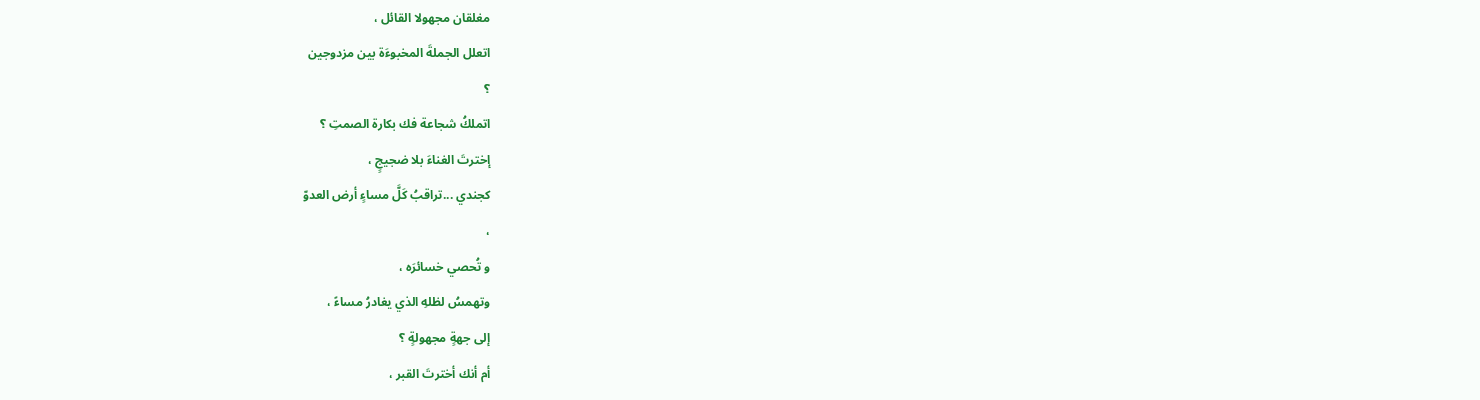مغلقان مجهولا القائل ،
اتعلل الجملةَ المخبوءَة بين مزدوجين
؟
اتملكُ شجاعة فك بكارة الصمتِ ؟
إخترتَ الغناءَ بلا ضجيجٍ ،
كجندي ...تراقبُ كَلَّ مساءٍ أرض العدوّ
،
و تُحصي خسائرَه ،
وتهمسُ لظلهِ الذي يغادرُ مساءً ،
إلى جهةٍ مجهولةٍ ؟
أم أنك أخترتَ القبر ،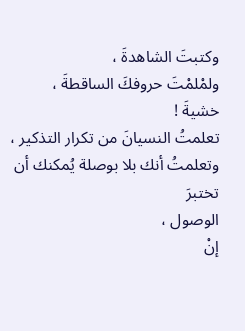وكتبتَ الشاهدةَ ،
ولمْلمْتَ حروفكَ الساقطةَ ،
خشيةَ !
تعلمتُ النسيانَ من تكرار التذكير ،
وتعلمتُ أنك بلا بوصلة يُمكنك أن تختبرَ
الوصول ،
إنْ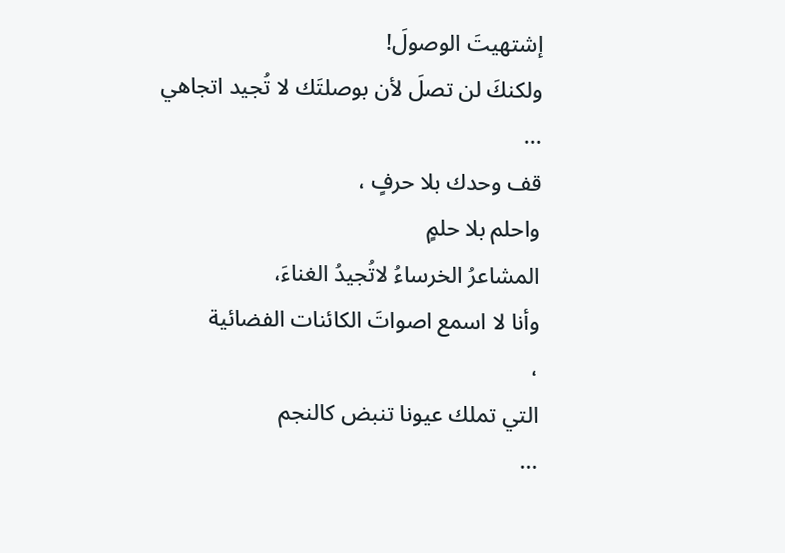إشتهيتَ الوصولَ!
ولكنكَ لن تصلَ لأن بوصلتَك لا تُجيد اتجاهي
...
قف وحدك بلا حرفٍ ،
واحلم بلا حلمٍ
المشاعرُ الخرساءُ لاتُجيدُ الغناءَ،
وأنا لا اسمع اصواتَ الكائنات الفضائية
،
التي تملك عيونا تنبض كالنجم
...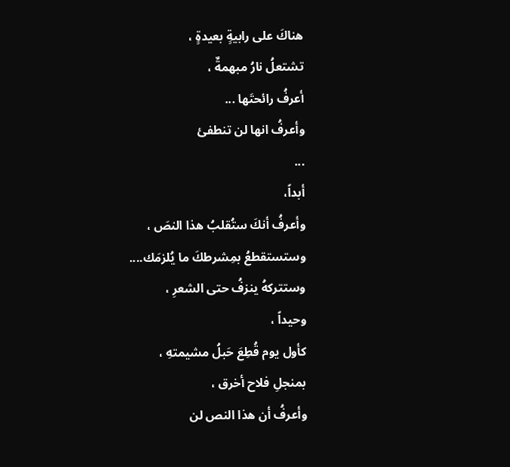هناكَ على رابيةٍ بعيدةٍ ،
تشتعلُ نارُ مبهمةٌ ،
أعرفُ رائحتَها ...
وأعرفُ انها لن تنطفئ
...
أبداً،
وأعرفُ أنكَ ستُقلبُ هذا النصَ ،
وستستقطعُ بمِشرطكَ ما يُلزمَك....
وستتركهُ ينزفُ حتى الشعرِ ،
وحيداً ،
كأول يوم قُطِعَ حَبلُ مشيمتهِ ،
بمنجلِ فلاح أخرق ،
وأعرفُ أن هذا النص لن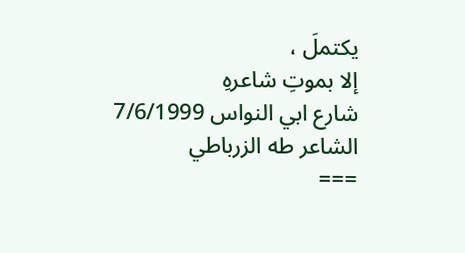يكتملَ ،
إلا بموتِ شاعرهِ
شارع ابي النواس 7/6/1999 الشاعر طه الزرباطي
===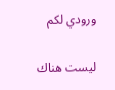ورودي لكم


ليست هناك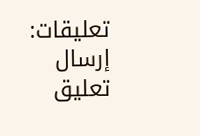تعليقات:
إرسال تعليق